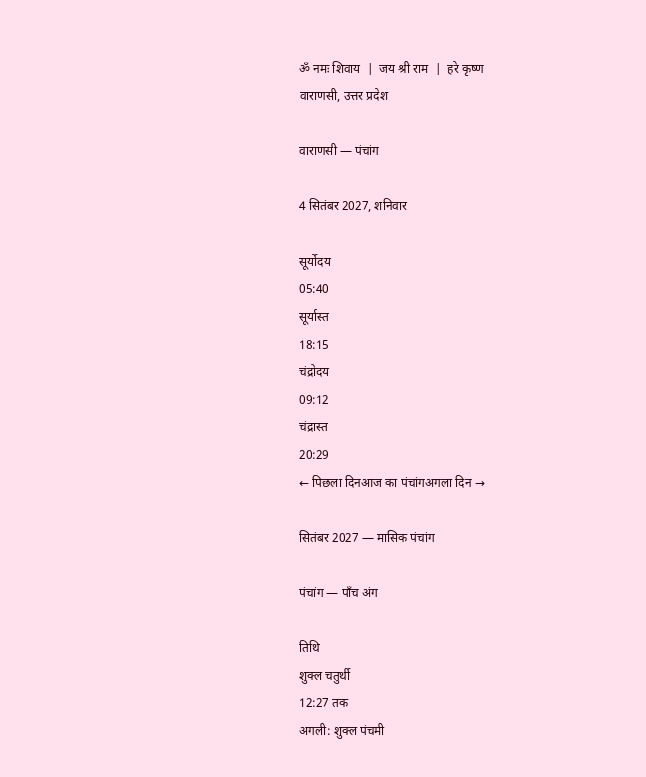ॐ नमः शिवाय  |  जय श्री राम  |  हरे कृष्ण
वाराणसी, उत्तर प्रदेश

वाराणसी — पंचांग

4 सितंबर 2027, शनिवार

सूर्योदय
05:40
सूर्यास्त
18:15
चंद्रोदय
09:12
चंद्रास्त
20:29
← पिछला दिनआज का पंचांगअगला दिन →

सितंबर 2027 — मासिक पंचांग

पंचांग — पाँच अंग

तिथि
शुक्ल चतुर्थी
12:27 तक
अगली: शुक्ल पंचमी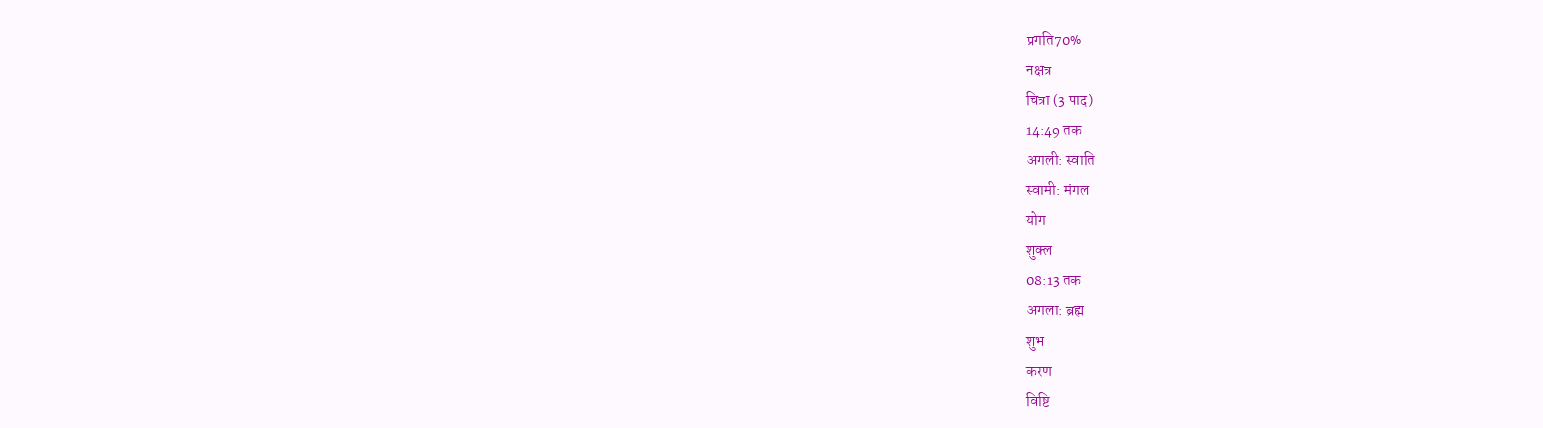प्रगति70%
नक्षत्र
चित्रा (3 पाद)
14:49 तक
अगली: स्वाति
स्वामी: मंगल
योग
शुक्ल
08:13 तक
अगला: ब्रह्म
शुभ
करण
विष्टि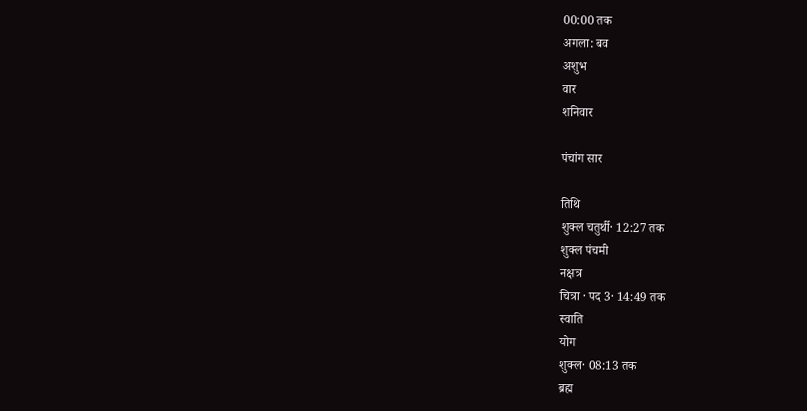00:00 तक
अगला: बव
अशुभ
वार
शनिवार

पंचांग सार

तिथि
शुक्ल चतुर्थी· 12:27 तक
शुक्ल पंचमी
नक्षत्र
चित्रा · पद 3· 14:49 तक
स्वाति
योग
शुक्ल· 08:13 तक
ब्रह्म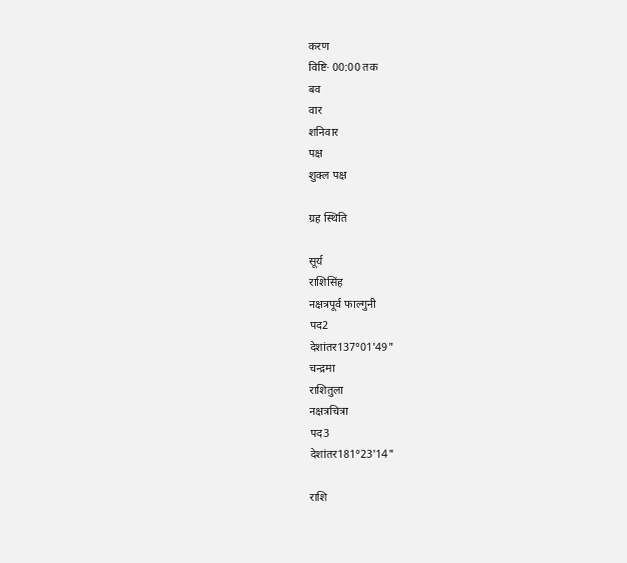करण
विष्टि· 00:00 तक
बव
वार
शनिवार
पक्ष
शुक्ल पक्ष

ग्रह स्थिति

सूर्य
राशिसिंह
नक्षत्रपूर्व फाल्गुनी
पद2
देशांतर137°01'49"
चन्द्रमा
राशितुला
नक्षत्रचित्रा
पद3
देशांतर181°23'14"

राशि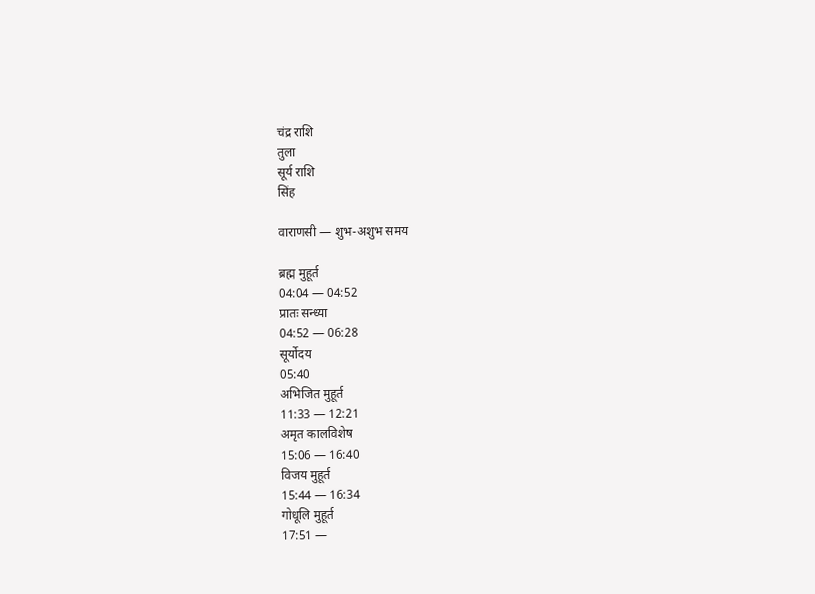चंद्र राशि
तुला
सूर्य राशि
सिंह

वाराणसी — शुभ-अशुभ समय

ब्रह्म मुहूर्त
04:04 — 04:52
प्रातः सन्ध्या
04:52 — 06:28
सूर्योदय
05:40
अभिजित मुहूर्त
11:33 — 12:21
अमृत कालविशेष
15:06 — 16:40
विजय मुहूर्त
15:44 — 16:34
गोधूलि मुहूर्त
17:51 —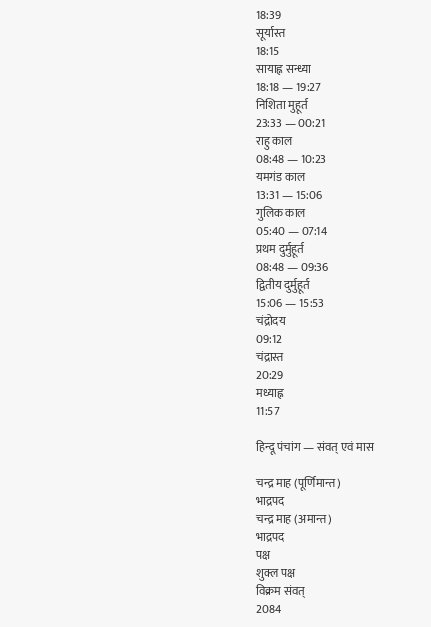18:39
सूर्यास्त
18:15
सायाह्न सन्ध्या
18:18 — 19:27
निशिता मुहूर्त
23:33 — 00:21
राहु काल
08:48 — 10:23
यमगंड काल
13:31 — 15:06
गुलिक काल
05:40 — 07:14
प्रथम दुर्मुहूर्त
08:48 — 09:36
द्वितीय दुर्मुहूर्त
15:06 — 15:53
चंद्रोदय
09:12
चंद्रास्त
20:29
मध्याह्न
11:57

हिन्दू पंचांग — संवत् एवं मास

चन्द्र माह (पूर्णिमान्त)
भाद्रपद
चन्द्र माह (अमान्त)
भाद्रपद
पक्ष
शुक्ल पक्ष
विक्रम संवत्
2084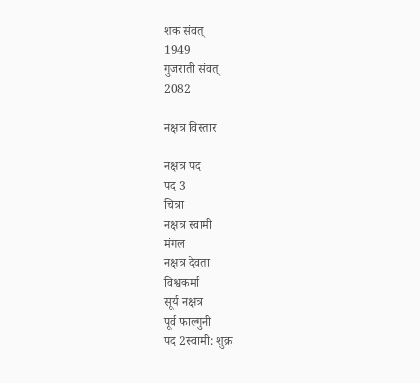शक संवत्
1949
गुजराती संवत्
2082

नक्षत्र विस्तार

नक्षत्र पद
पद 3
चित्रा
नक्षत्र स्वामी
मंगल
नक्षत्र देवता
विश्वकर्मा
सूर्य नक्षत्र
पूर्व फाल्गुनी
पद 2स्वामी: शुक्र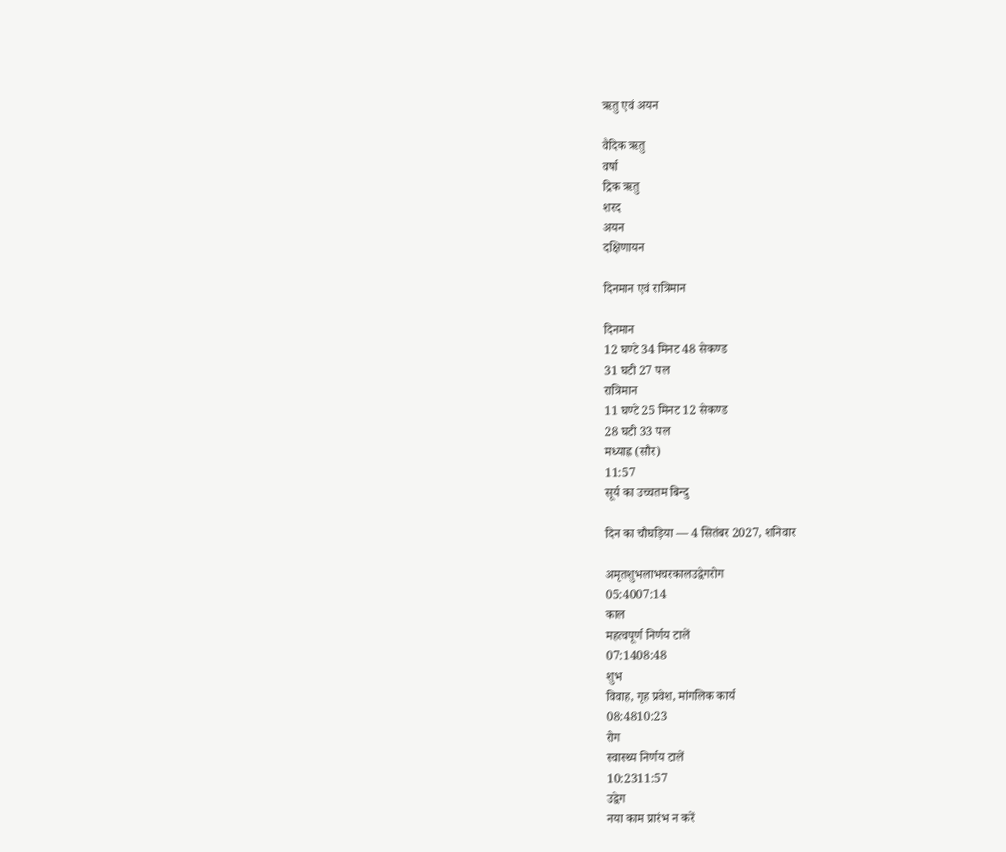ऋतु एवं अयन

वैदिक ऋतु
वर्षा
द्रिक ऋतु
शरद
अयन
दक्षिणायन

दिनमान एवं रात्रिमान

दिनमान
12 घण्टे 34 मिनट 48 सेकण्ड
31 घटी 27 पल
रात्रिमान
11 घण्टे 25 मिनट 12 सेकण्ड
28 घटी 33 पल
मध्याह्न (सौर)
11:57
सूर्य का उच्चतम बिन्दु

दिन का चौघड़िया — 4 सितंबर 2027, शनिवार

अमृतशुभलाभचरकालउद्वेगरोग
05:4007:14
काल
महत्वपूर्ण निर्णय टालें
07:1408:48
शुभ
विवाह, गृह प्रवेश, मांगलिक कार्य
08:4810:23
रोग
स्वास्थ्य निर्णय टालें
10:2311:57
उद्वेग
नया काम प्रारंभ न करें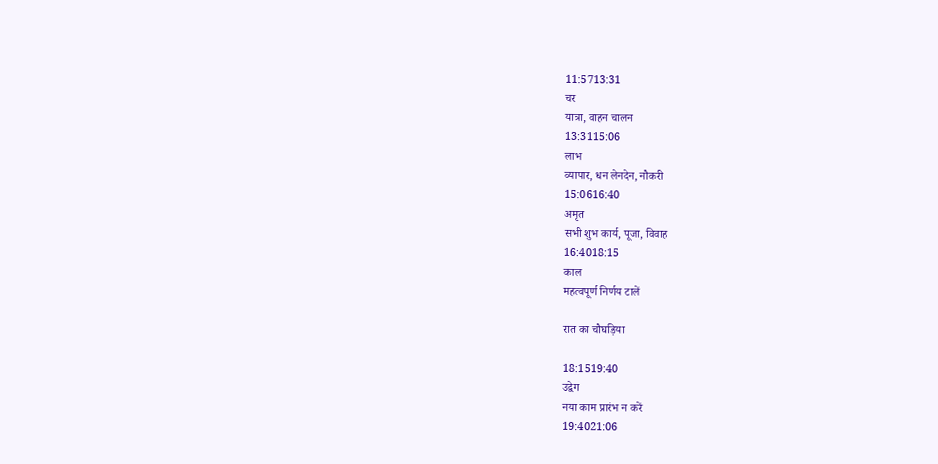11:5713:31
चर
यात्रा, वाहन चालन
13:3115:06
लाभ
व्यापार, धन लेनदेन, नौकरी
15:0616:40
अमृत
सभी शुभ कार्य, पूजा, विवाह
16:4018:15
काल
महत्वपूर्ण निर्णय टालें

रात का चौघड़िया

18:1519:40
उद्वेग
नया काम प्रारंभ न करें
19:4021:06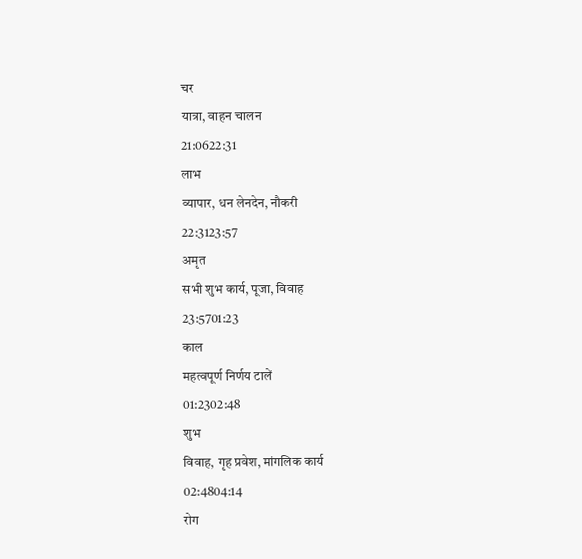चर
यात्रा, वाहन चालन
21:0622:31
लाभ
व्यापार, धन लेनदेन, नौकरी
22:3123:57
अमृत
सभी शुभ कार्य, पूजा, विवाह
23:5701:23
काल
महत्वपूर्ण निर्णय टालें
01:2302:48
शुभ
विवाह, गृह प्रवेश, मांगलिक कार्य
02:4804:14
रोग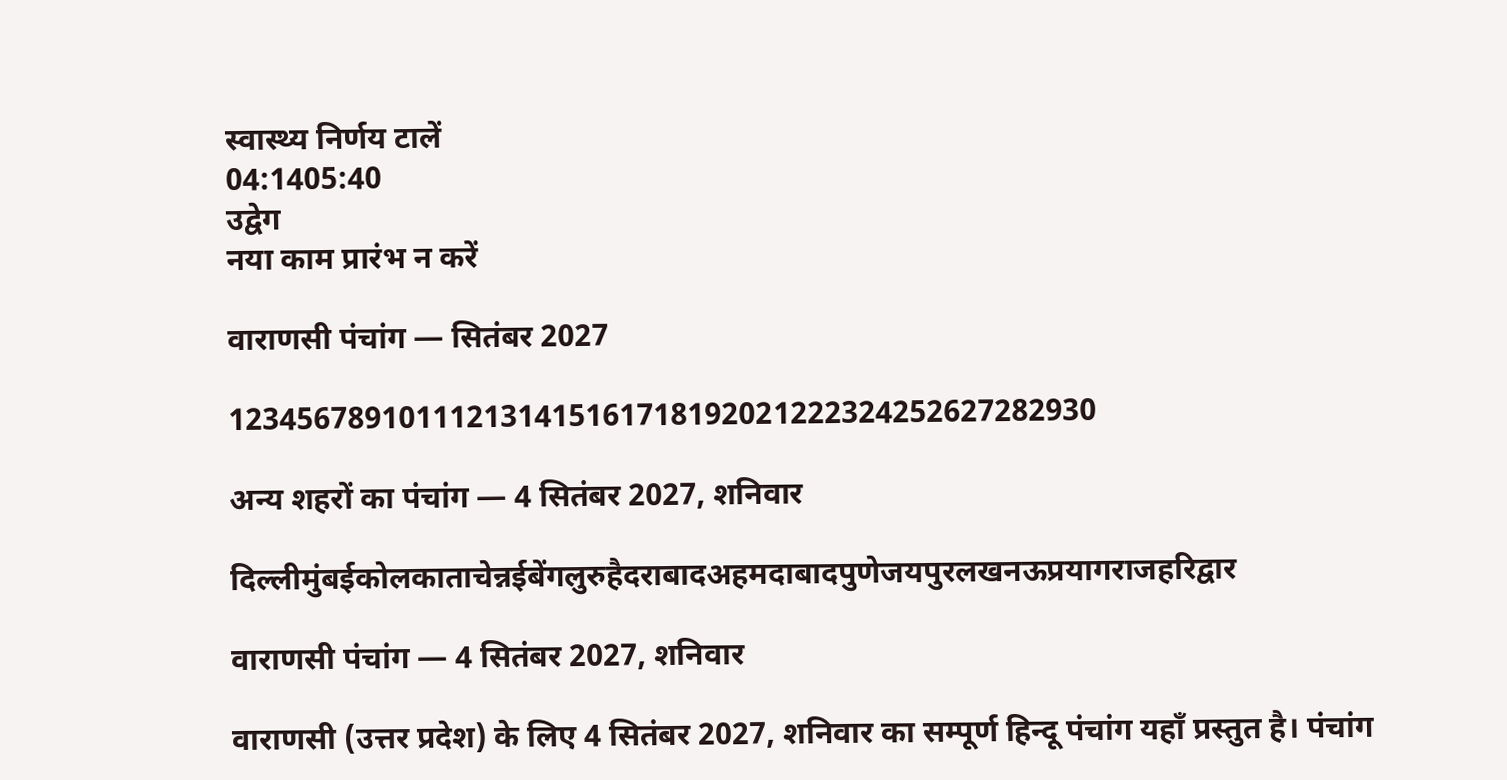स्वास्थ्य निर्णय टालें
04:1405:40
उद्वेग
नया काम प्रारंभ न करें

वाराणसी पंचांग — सितंबर 2027

123456789101112131415161718192021222324252627282930

अन्य शहरों का पंचांग — 4 सितंबर 2027, शनिवार

दिल्लीमुंबईकोलकाताचेन्नईबेंगलुरुहैदराबादअहमदाबादपुणेजयपुरलखनऊप्रयागराजहरिद्वार

वाराणसी पंचांग — 4 सितंबर 2027, शनिवार

वाराणसी (उत्तर प्रदेश) के लिए 4 सितंबर 2027, शनिवार का सम्पूर्ण हिन्दू पंचांग यहाँ प्रस्तुत है। पंचांग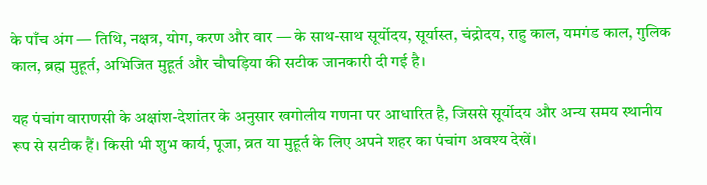के पाँच अंग — तिथि, नक्षत्र, योग, करण और वार — के साथ-साथ सूर्योदय, सूर्यास्त, चंद्रोदय, राहु काल, यमगंड काल, गुलिक काल, ब्रह्म मुहूर्त, अभिजित मुहूर्त और चौघड़िया की सटीक जानकारी दी गई है।

यह पंचांग वाराणसी के अक्षांश-देशांतर के अनुसार खगोलीय गणना पर आधारित है, जिससे सूर्योदय और अन्य समय स्थानीय रूप से सटीक हैं। किसी भी शुभ कार्य, पूजा, व्रत या मुहूर्त के लिए अपने शहर का पंचांग अवश्य देखें।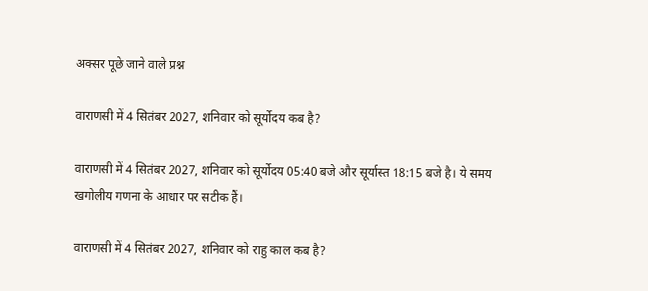अक्सर पूछे जाने वाले प्रश्न

वाराणसी में 4 सितंबर 2027, शनिवार को सूर्योदय कब है?

वाराणसी में 4 सितंबर 2027, शनिवार को सूर्योदय 05:40 बजे और सूर्यास्त 18:15 बजे है। ये समय खगोलीय गणना के आधार पर सटीक हैं।

वाराणसी में 4 सितंबर 2027, शनिवार को राहु काल कब है?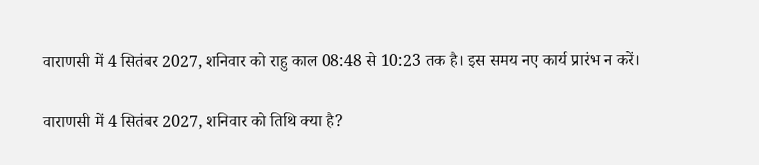वाराणसी में 4 सितंबर 2027, शनिवार को राहु काल 08:48 से 10:23 तक है। इस समय नए कार्य प्रारंभ न करें।

वाराणसी में 4 सितंबर 2027, शनिवार को तिथि क्या है?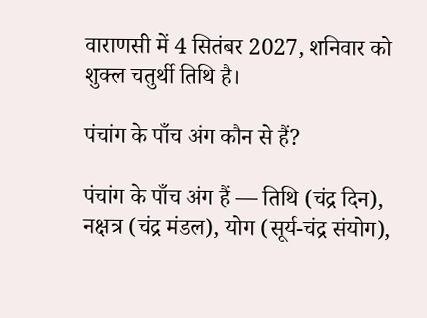वाराणसी में 4 सितंबर 2027, शनिवार को शुक्ल चतुर्थी तिथि है।

पंचांग के पाँच अंग कौन से हैं?

पंचांग के पाँच अंग हैं — तिथि (चंद्र दिन), नक्षत्र (चंद्र मंडल), योग (सूर्य-चंद्र संयोग),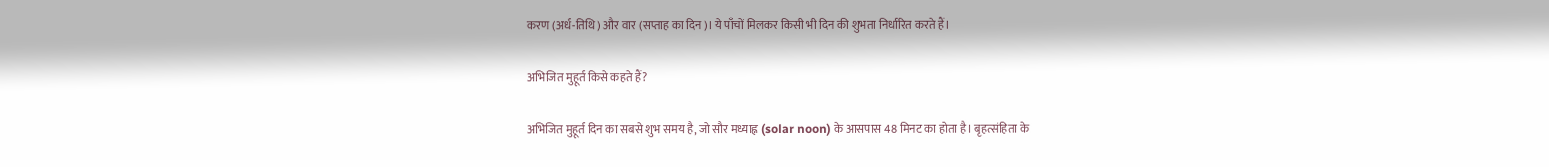करण (अर्ध-तिथि) और वार (सप्ताह का दिन)। ये पाँचों मिलकर किसी भी दिन की शुभता निर्धारित करते हैं।

अभिजित मुहूर्त किसे कहते हैं?

अभिजित मुहूर्त दिन का सबसे शुभ समय है, जो सौर मध्याह्न (solar noon) के आसपास 48 मिनट का होता है। बृहत्संहिता के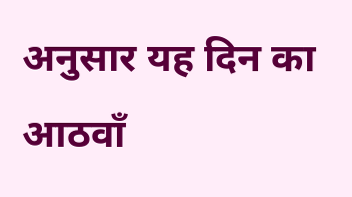अनुसार यह दिन का आठवाँ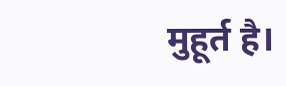मुहूर्त है।